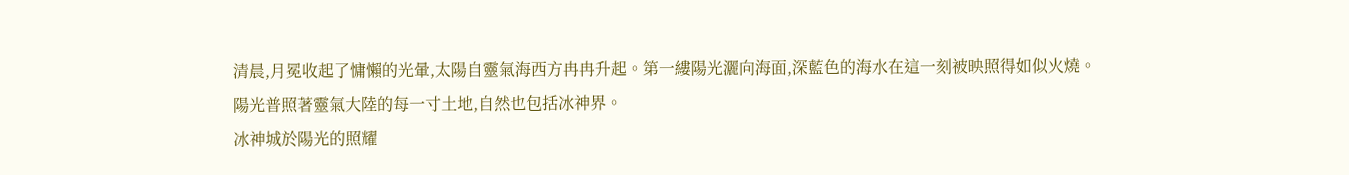清晨,月冕收起了慵懶的光暈,太陽自靈氣海西方冉冉升起。第一縷陽光灑向海面,深藍色的海水在這一刻被映照得如似火燒。
陽光普照著靈氣大陸的每一寸土地,自然也包括冰神界。
冰神城於陽光的照耀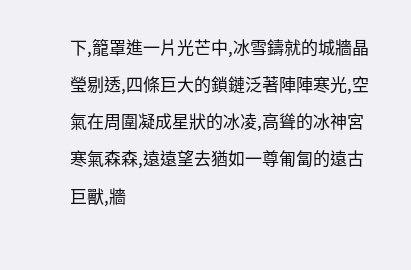下,籠罩進一片光芒中,冰雪鑄就的城牆晶瑩剔透,四條巨大的鎖鏈泛著陣陣寒光,空氣在周圍凝成星狀的冰凌,高聳的冰神宮寒氣森森,遠遠望去猶如一尊匍匐的遠古巨獸,牆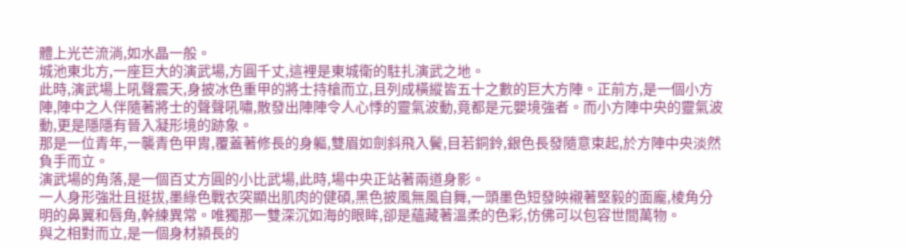體上光芒流淌,如水晶一般。
城池東北方,一座巨大的演武場,方圓千丈,這裡是東城衛的駐扎演武之地。
此時,演武場上吼聲震天,身披冰色重甲的將士持槍而立,且列成橫縱皆五十之數的巨大方陣。正前方,是一個小方陣,陣中之人伴隨著將士的聲聲吼嘯,散發出陣陣令人心悸的靈氣波動,竟都是元嬰境強者。而小方陣中央的靈氣波動,更是隱隱有晉入凝形境的跡象。
那是一位青年,一襲青色甲胄,覆蓋著修長的身軀,雙眉如劍斜飛入鬢,目若銅鈴,銀色長發隨意束起,於方陣中央淡然負手而立。
演武場的角落,是一個百丈方圓的小比武場,此時,場中央正站著兩道身影。
一人身形強壯且挺拔,墨綠色戰衣突顯出肌肉的健碩,黑色披風無風自舞,一頭墨色短發映襯著堅毅的面龐,棱角分明的鼻翼和唇角,幹練異常。唯獨那一雙深沉如海的眼眸,卻是蘊藏著溫柔的色彩,仿佛可以包容世間萬物。
與之相對而立,是一個身材潁長的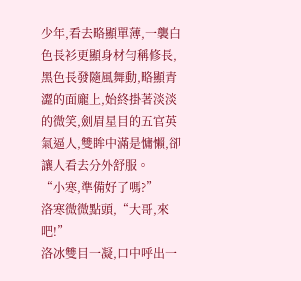少年,看去略顯單薄,一襲白色長衫更顯身材勻稱修長,黑色長發隨風舞動,略顯青澀的面龐上,始終掛著淡淡的微笑,劍眉星目的五官英氣逼人,雙眸中滿是慵懶,卻讓人看去分外舒服。
“小寒,準備好了嗎?”
洛寒微微點頭,“大哥,來吧!”
洛冰雙目一凝,口中呼出一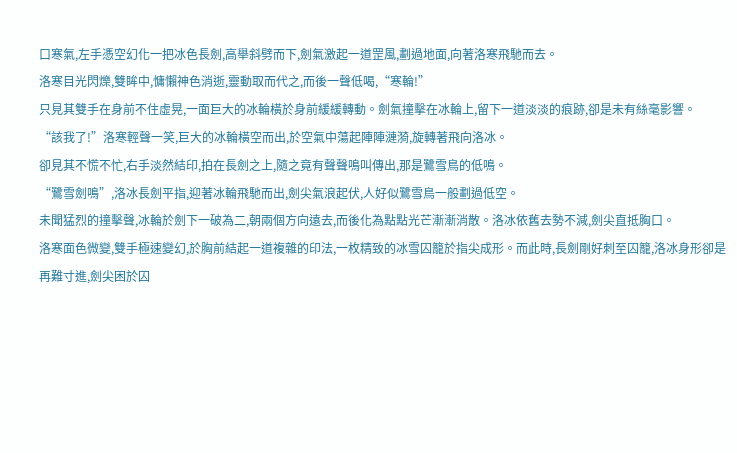口寒氣,左手憑空幻化一把冰色長劍,高舉斜劈而下,劍氣激起一道罡風,劃過地面,向著洛寒飛馳而去。
洛寒目光閃爍,雙眸中,慵懶神色消逝,靈動取而代之,而後一聲低喝,“寒輪!”
只見其雙手在身前不住虛晃,一面巨大的冰輪橫於身前緩緩轉動。劍氣撞擊在冰輪上,留下一道淡淡的痕跡,卻是未有絲毫影響。
“該我了!”洛寒輕聲一笑,巨大的冰輪橫空而出,於空氣中蕩起陣陣漣漪,旋轉著飛向洛冰。
卻見其不慌不忙,右手淡然結印,拍在長劍之上,隨之竟有聲聲鳴叫傳出,那是鷺雪鳥的低鳴。
“鷺雪劍鳴”,洛冰長劍平指,迎著冰輪飛馳而出,劍尖氣浪起伏,人好似鷺雪鳥一般劃過低空。
未聞猛烈的撞擊聲,冰輪於劍下一破為二,朝兩個方向遠去,而後化為點點光芒漸漸消散。洛冰依舊去勢不減,劍尖直抵胸口。
洛寒面色微變,雙手極速變幻,於胸前結起一道複雜的印法,一枚精致的冰雪囚籠於指尖成形。而此時,長劍剛好刺至囚籠,洛冰身形卻是再難寸進,劍尖困於囚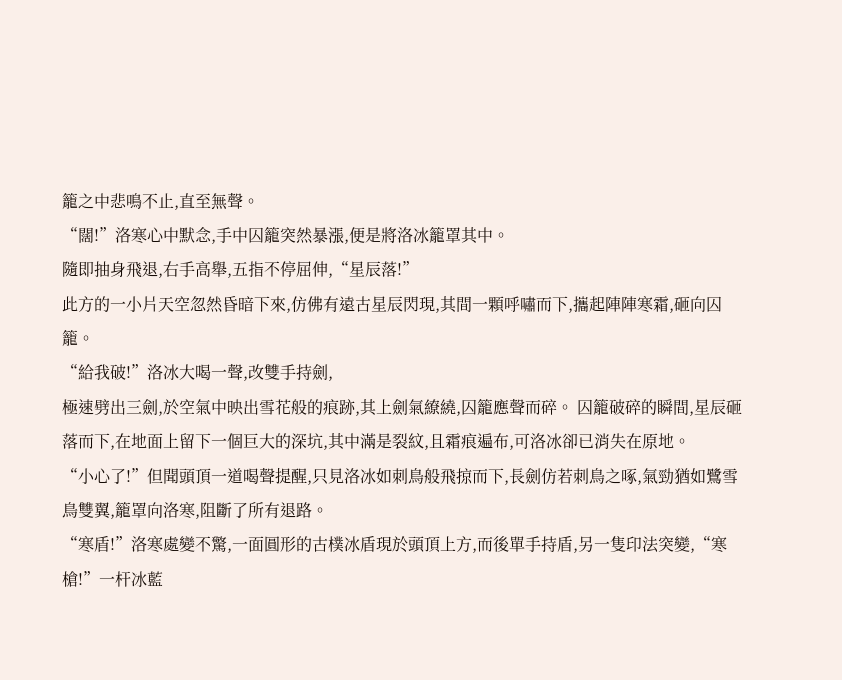籠之中悲鳴不止,直至無聲。
“闊!”洛寒心中默念,手中囚籠突然暴漲,便是將洛冰籠罩其中。
隨即抽身飛退,右手高舉,五指不停屈伸,“星辰落!”
此方的一小片天空忽然昏暗下來,仿佛有遠古星辰閃現,其間一顆呼嘯而下,攜起陣陣寒霜,砸向囚籠。
“給我破!”洛冰大喝一聲,改雙手持劍,
極速劈出三劍,於空氣中映出雪花般的痕跡,其上劍氣繚繞,囚籠應聲而碎。 囚籠破碎的瞬間,星辰砸落而下,在地面上留下一個巨大的深坑,其中滿是裂紋,且霜痕遍布,可洛冰卻已消失在原地。
“小心了!”但聞頭頂一道喝聲提醒,只見洛冰如刺鳥般飛掠而下,長劍仿若刺鳥之啄,氣勁猶如鷺雪鳥雙翼,籠罩向洛寒,阻斷了所有退路。
“寒盾!”洛寒處變不驚,一面圓形的古樸冰盾現於頭頂上方,而後單手持盾,另一隻印法突變,“寒槍!”一杆冰藍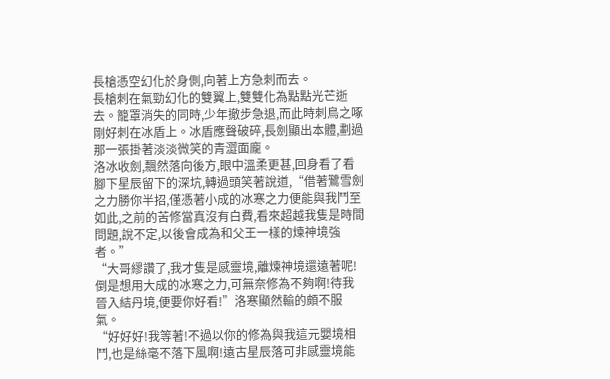長槍憑空幻化於身側,向著上方急刺而去。
長槍刺在氣勁幻化的雙翼上,雙雙化為點點光芒逝去。籠罩消失的同時,少年撤步急退,而此時刺鳥之啄剛好刺在冰盾上。冰盾應聲破碎,長劍顯出本體,劃過那一張掛著淡淡微笑的青澀面龐。
洛冰收劍,飄然落向後方,眼中溫柔更甚,回身看了看腳下星辰留下的深坑,轉過頭笑著說道,“借著鷺雪劍之力勝你半招,僅憑著小成的冰寒之力便能與我鬥至如此,之前的苦修當真沒有白費,看來超越我隻是時間問題,說不定,以後會成為和父王一樣的煉神境強者。”
“大哥繆讚了,我才隻是感靈境,離煉神境還遠著呢!倒是想用大成的冰寒之力,可無奈修為不夠啊!待我晉入結丹境,便要你好看!”洛寒顯然輸的頗不服氣。
“好好好!我等著!不過以你的修為與我這元嬰境相鬥,也是絲毫不落下風啊!遠古星辰落可非感靈境能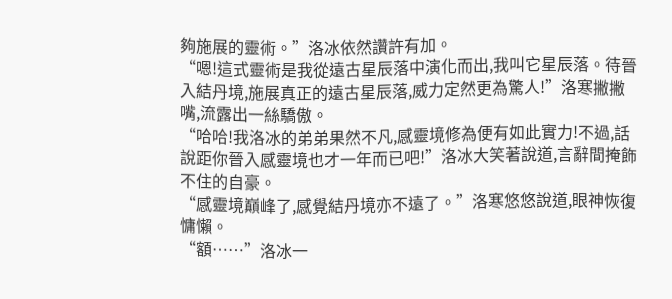夠施展的靈術。”洛冰依然讚許有加。
“嗯!這式靈術是我從遠古星辰落中演化而出,我叫它星辰落。待晉入結丹境,施展真正的遠古星辰落,威力定然更為驚人!”洛寒撇撇嘴,流露出一絲驕傲。
“哈哈!我洛冰的弟弟果然不凡,感靈境修為便有如此實力!不過,話說距你晉入感靈境也才一年而已吧!”洛冰大笑著說道,言辭間掩飾不住的自豪。
“感靈境巔峰了,感覺結丹境亦不遠了。”洛寒悠悠說道,眼神恢復慵懶。
“額……”洛冰一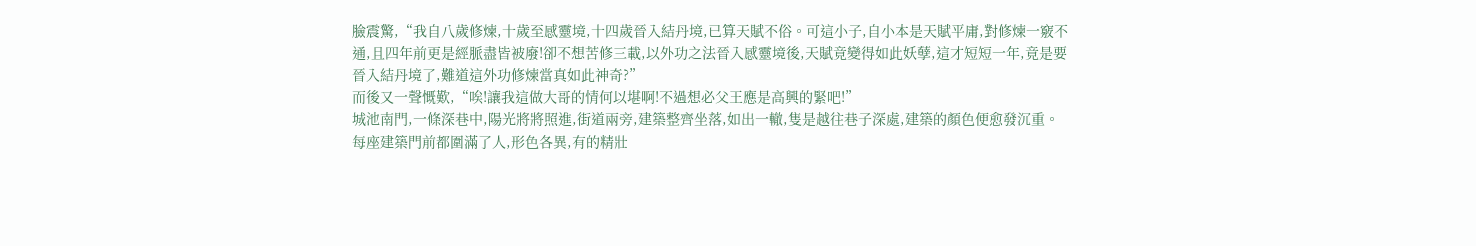臉震驚,“我自八歲修煉,十歲至感靈境,十四歲晉入結丹境,已算天賦不俗。可這小子,自小本是天賦平庸,對修煉一竅不通,且四年前更是經脈盡皆被廢!卻不想苦修三載,以外功之法晉入感靈境後,天賦竟變得如此妖孽,這才短短一年,竟是要晉入結丹境了,難道這外功修煉當真如此神奇?”
而後又一聲慨歎,“唉!讓我這做大哥的情何以堪啊!不過想必父王應是高興的緊吧!”
城池南門,一條深巷中,陽光將將照進,街道兩旁,建築整齊坐落,如出一轍,隻是越往巷子深處,建築的顏色便愈發沉重。
每座建築門前都圍滿了人,形色各異,有的精壯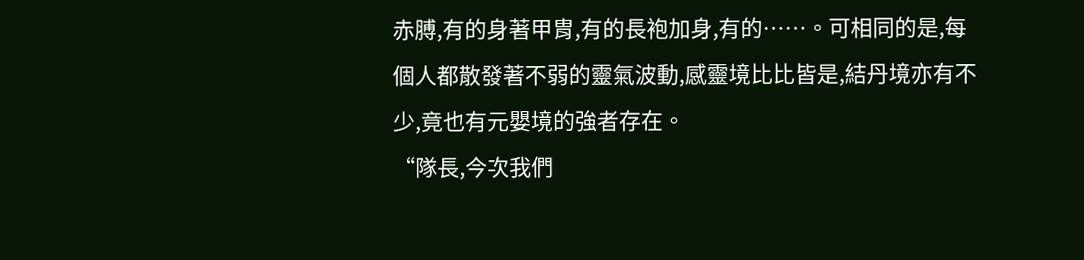赤膊,有的身著甲胄,有的長袍加身,有的……。可相同的是,每個人都散發著不弱的靈氣波動,感靈境比比皆是,結丹境亦有不少,竟也有元嬰境的強者存在。
“隊長,今次我們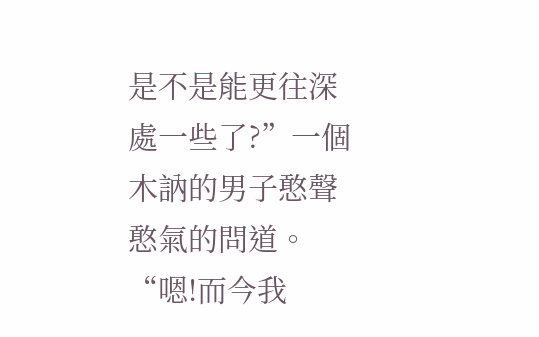是不是能更往深處一些了?”一個木訥的男子憨聲憨氣的問道。
“嗯!而今我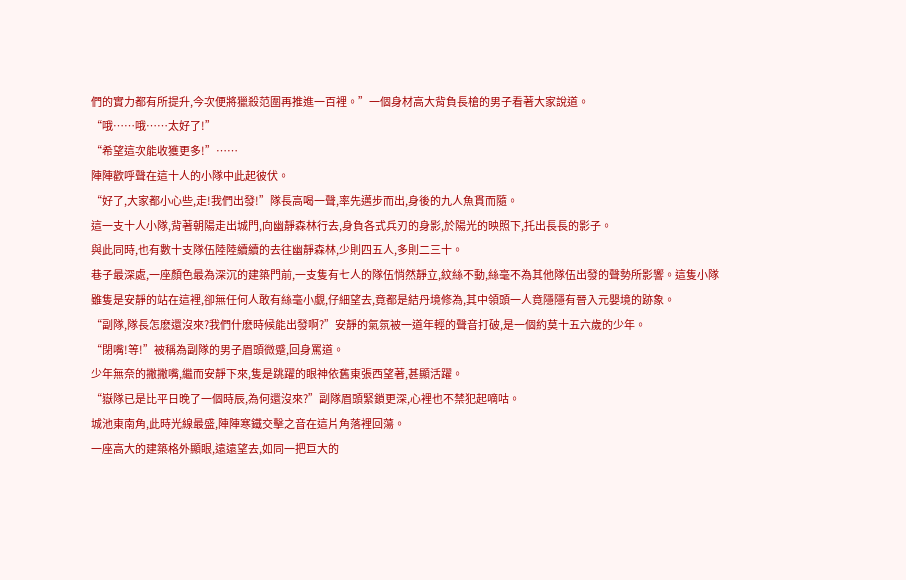們的實力都有所提升,今次便將獵殺范圍再推進一百裡。”一個身材高大背負長槍的男子看著大家說道。
“哦……哦……太好了!”
“希望這次能收獲更多!”……
陣陣歡呼聲在這十人的小隊中此起彼伏。
“好了,大家都小心些,走!我們出發!”隊長高喝一聲,率先邁步而出,身後的九人魚貫而隨。
這一支十人小隊,背著朝陽走出城門,向幽靜森林行去,身負各式兵刃的身影,於陽光的映照下,托出長長的影子。
與此同時,也有數十支隊伍陸陸續續的去往幽靜森林,少則四五人,多則二三十。
巷子最深處,一座顏色最為深沉的建築門前,一支隻有七人的隊伍悄然靜立,紋絲不動,絲毫不為其他隊伍出發的聲勢所影響。這隻小隊雖隻是安靜的站在這裡,卻無任何人敢有絲毫小覷,仔細望去,竟都是結丹境修為,其中領頭一人竟隱隱有晉入元嬰境的跡象。
“副隊,隊長怎麽還沒來?我們什麽時候能出發啊?”安靜的氣氛被一道年輕的聲音打破,是一個約莫十五六歲的少年。
“閉嘴!等!”被稱為副隊的男子眉頭微蹙,回身罵道。
少年無奈的撇撇嘴,繼而安靜下來,隻是跳躍的眼神依舊東張西望著,甚顯活躍。
“嶽隊已是比平日晚了一個時辰,為何還沒來?”副隊眉頭緊鎖更深,心裡也不禁犯起嘀咕。
城池東南角,此時光線最盛,陣陣寒鐵交擊之音在這片角落裡回蕩。
一座高大的建築格外顯眼,遠遠望去,如同一把巨大的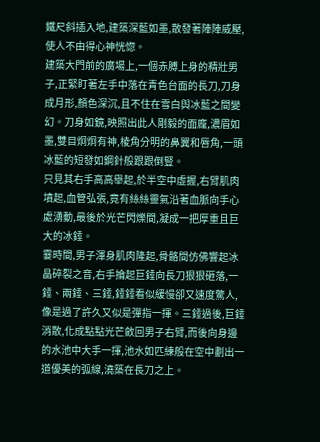鐵尺斜插入地,建築深藍如墨,散發著陣陣威壓,使人不由得心神恍惚。
建築大門前的廣場上,一個赤膊上身的精壯男子,正緊盯著左手中落在青色台面的長刀,刀身成月形,顏色深沉,且不住在雪白與冰藍之間變幻。刀身如鏡,映照出此人剛毅的面龐,濃眉如墨,雙目炯炯有神,棱角分明的鼻翼和唇角,一頭冰藍的短發如鋼針般跟跟倒豎。
只見其右手高高舉起,於半空中虛握,右臂肌肉墳起,血管弘張,竟有絲絲靈氣沿著血脈向手心處湧動,最後於光芒閃爍間,凝成一把厚重且巨大的冰錘。
霎時間,男子渾身肌肉隆起,骨骼間仿佛響起冰晶碎裂之音,右手掄起巨錘向長刀狠狠砸落,一錘、兩錘、三錘,錘錘看似緩慢卻又速度驚人,像是過了許久又似是彈指一揮。三錘過後,巨錘消散,化成點點光芒斂回男子右臂,而後向身邊的水池中大手一揮,池水如匹練般在空中劃出一道優美的弧線,澆築在長刀之上。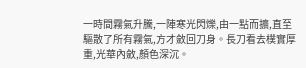一時間霧氣升騰,一陣寒光閃爍,由一點而擴,直至驅散了所有霧氣,方才斂回刀身。長刀看去樸實厚重,光華內斂,顏色深沉。